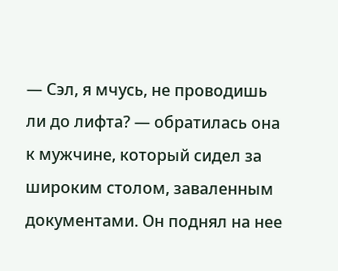— Сэл, я мчусь, не проводишь ли до лифта? — обратилась она к мужчине, который сидел за широким столом, заваленным документами. Он поднял на нее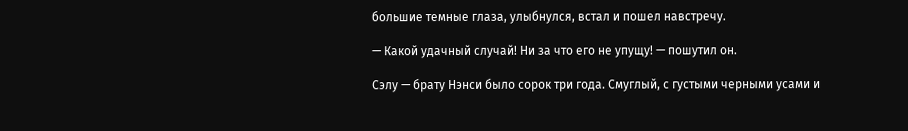большие темные глаза, улыбнулся, встал и пошел навстречу.

— Какой удачный случай! Ни за что его не упущу! — пошутил он.

Сэлу — брату Нэнси было сорок три года. Смуглый, с густыми черными усами и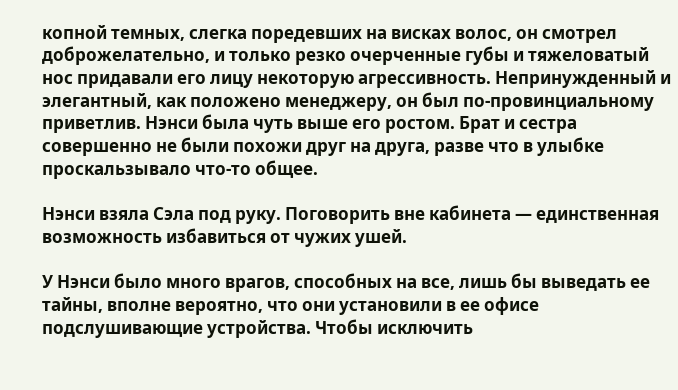копной темных, слегка поредевших на висках волос, он смотрел доброжелательно, и только резко очерченные губы и тяжеловатый нос придавали его лицу некоторую агрессивность. Непринужденный и элегантный, как положено менеджеру, он был по-провинциальному приветлив. Нэнси была чуть выше его ростом. Брат и сестра совершенно не были похожи друг на друга, разве что в улыбке проскальзывало что-то общее.

Нэнси взяла Сэла под руку. Поговорить вне кабинета — единственная возможность избавиться от чужих ушей.

У Нэнси было много врагов, способных на все, лишь бы выведать ее тайны, вполне вероятно, что они установили в ее офисе подслушивающие устройства. Чтобы исключить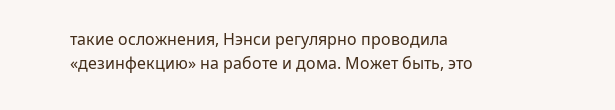такие осложнения, Нэнси регулярно проводила «дезинфекцию» на работе и дома. Может быть, это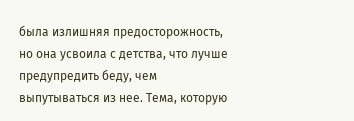была излишняя предосторожность, но она усвоила с детства, что лучше предупредить беду, чем выпутываться из нее. Тема, которую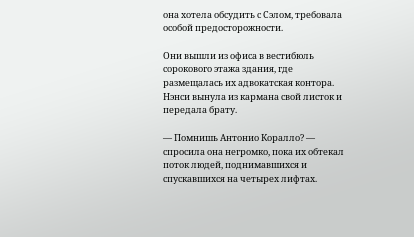она хотела обсудить с Сэлом, требовала особой предосторожности.

Они вышли из офиса в вестибюль сорокового этажа здания, где размещалась их адвокатская контора. Нэнси вынула из кармана свой листок и передала брату.

— Помнишь Антонио Коралло? — спросила она негромко, пока их обтекал поток людей, поднимавшихся и спускавшихся на четырех лифтах.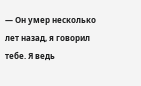— Он умер несколько лет назад, я говорил тебе. Я ведь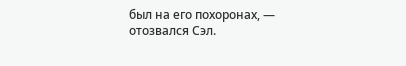был на его похоронах, — отозвался Сэл.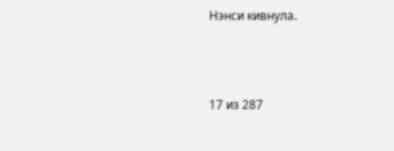Нэнси кивнула.



17 из 287